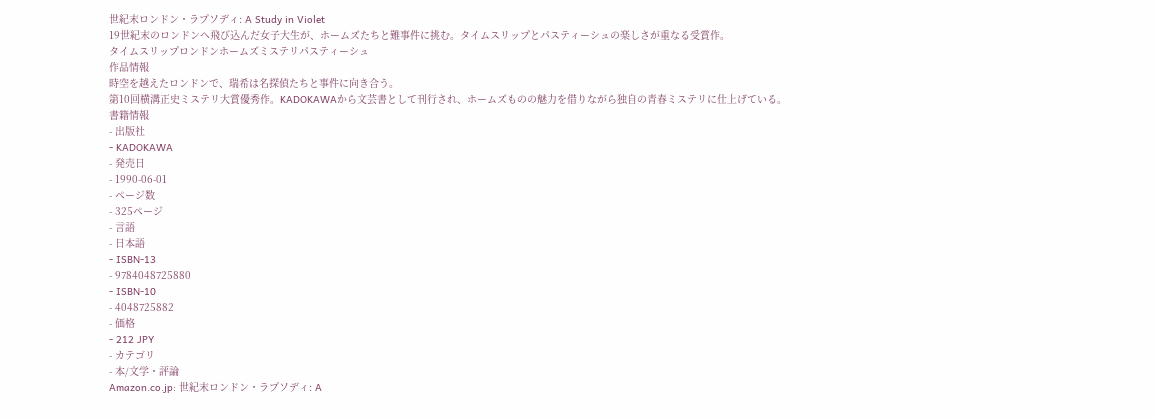世紀末ロンドン・ラプソディ: A Study in Violet
19世紀末のロンドンへ飛び込んだ女子大生が、ホームズたちと難事件に挑む。タイムスリップとパスティーシュの楽しさが重なる受賞作。
タイムスリップロンドンホームズミステリパスティーシュ
作品情報
時空を越えたロンドンで、瑞希は名探偵たちと事件に向き合う。
第10回横溝正史ミステリ大賞優秀作。KADOKAWAから文芸書として刊行され、ホームズものの魅力を借りながら独自の青春ミステリに仕上げている。
書籍情報
- 出版社
- KADOKAWA
- 発売日
- 1990-06-01
- ページ数
- 325ページ
- 言語
- 日本語
- ISBN-13
- 9784048725880
- ISBN-10
- 4048725882
- 価格
- 212 JPY
- カテゴリ
- 本/文学・評論
Amazon.co.jp: 世紀末ロンドン・ラプソディ: A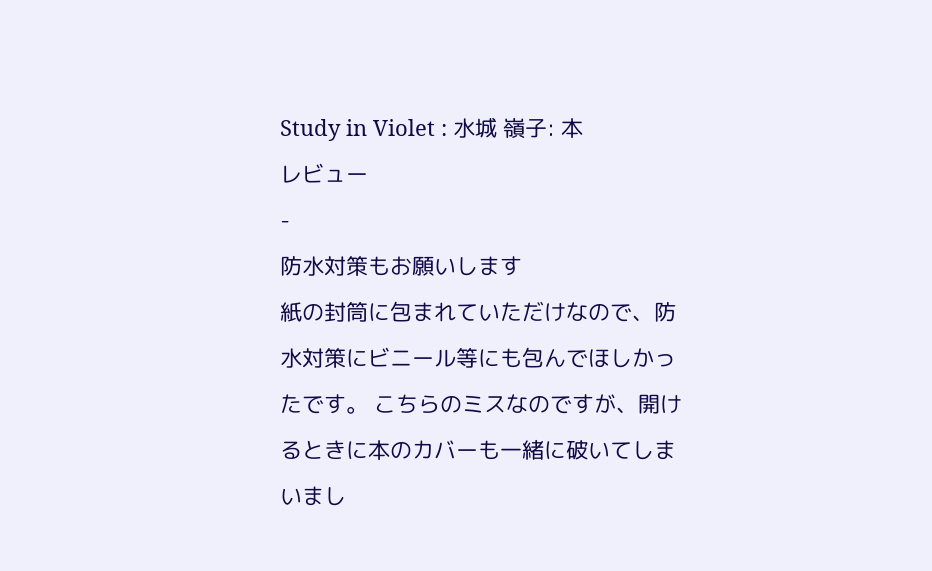Study in Violet : 水城 嶺子: 本
レビュー
-
防水対策もお願いします
紙の封筒に包まれていただけなので、防水対策にビニール等にも包んでほしかったです。 こちらのミスなのですが、開けるときに本のカバーも一緒に破いてしまいまし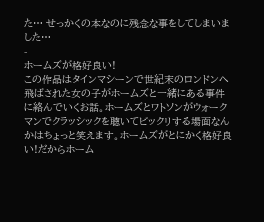た… せっかくの本なのに残念な事をしてしまいました…
-
ホームズが格好良い!
この作品はタインマシーンで世紀末のロンドンへ飛ばされた女の子がホームズと一緒にある事件に絡んでいくお話。ホームズとワトソンがウォークマンでクラッシックを聴いてビックリする場面なんかはちょっと笑えます。ホームズがとにかく格好良い!だからホーム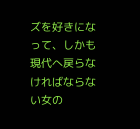ズを好きになって、しかも現代へ戻らなければならない女の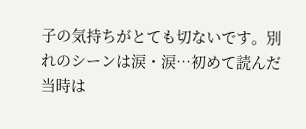子の気持ちがとても切ないです。別れのシーンは涙・涙…初めて読んだ当時は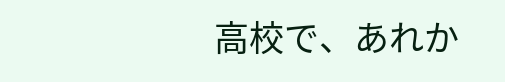高校で、あれか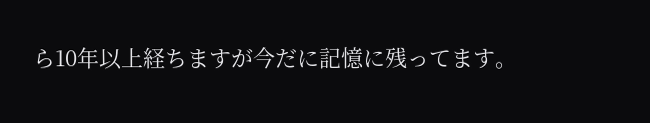ら10年以上経ちますが今だに記憶に残ってます。